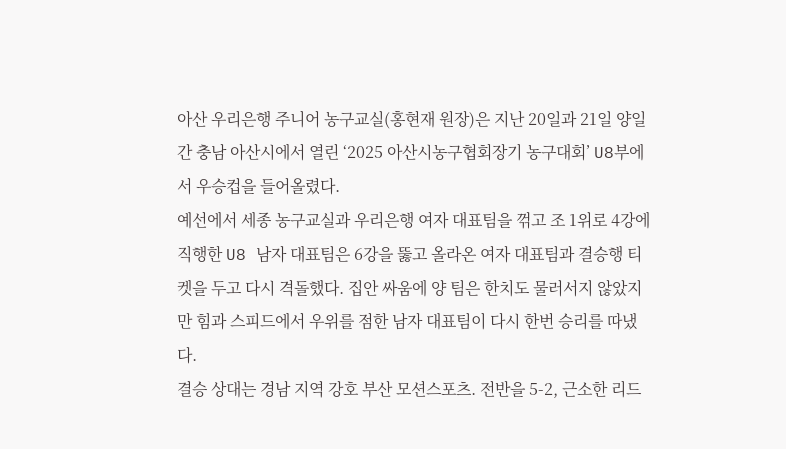아산 우리은행 주니어 농구교실(홍현재 원장)은 지난 20일과 21일 양일간 충남 아산시에서 열린 ‘2025 아산시농구협회장기 농구대회’ U8부에서 우승컵을 들어올렸다.
예선에서 세종 농구교실과 우리은행 여자 대표팀을 꺾고 조 1위로 4강에 직행한 U8 남자 대표팀은 6강을 뚫고 올라온 여자 대표팀과 결승행 티켓을 두고 다시 격돌했다. 집안 싸움에 양 팀은 한치도 물러서지 않았지만 힘과 스피드에서 우위를 점한 남자 대표팀이 다시 한번 승리를 따냈다.
결승 상대는 경남 지역 강호 부산 모션스포츠. 전반을 5-2, 근소한 리드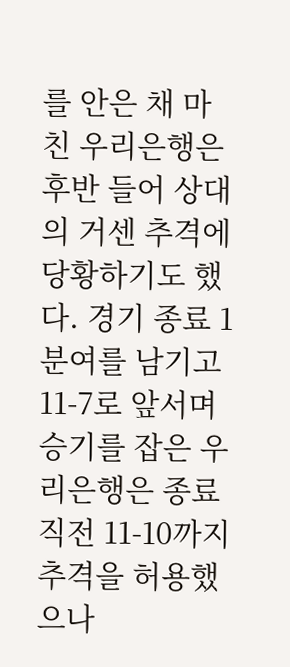를 안은 채 마친 우리은행은 후반 들어 상대의 거센 추격에 당황하기도 했다. 경기 종료 1분여를 남기고 11-7로 앞서며 승기를 잡은 우리은행은 종료 직전 11-10까지 추격을 허용했으나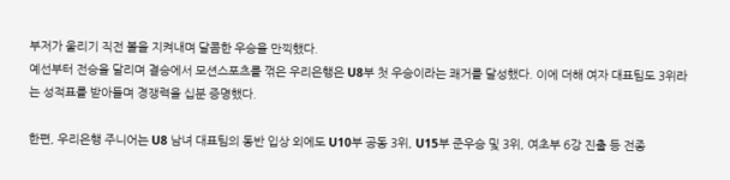부저가 울리기 직전 볼을 지켜내며 달콤한 우승을 만끽했다.
예선부터 전승을 달리며 결승에서 모션스포츠를 꺾은 우리은행은 U8부 첫 우승이라는 쾌거를 달성했다. 이에 더해 여자 대표팀도 3위라는 성적표를 받아들며 경쟁력을 십분 증명했다.

한편, 우리은행 주니어는 U8 남녀 대표팀의 동반 입상 외에도 U10부 공동 3위, U15부 준우승 및 3위, 여초부 6강 진출 등 전종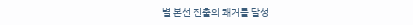별 본선 진출의 쾌거를 달성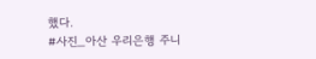했다.
#사진_아산 우리은행 주니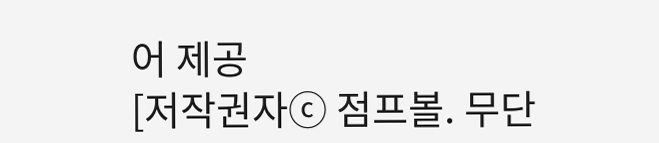어 제공
[저작권자ⓒ 점프볼. 무단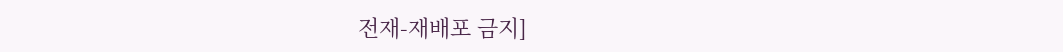전재-재배포 금지]